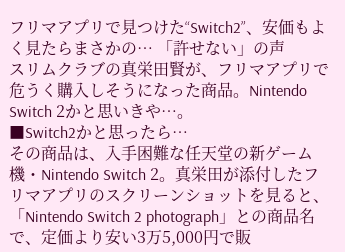フリマアプリで見つけた“Switch2”、安価もよく見たらまさかの… 「許せない」の声
スリムクラブの真栄田賢が、フリマアプリで危うく購入しそうになった商品。Nintendo Switch 2かと思いきや…。
■Switch2かと思ったら…
その商品は、入手困難な任天堂の新ゲーム機・Nintendo Switch 2。真栄田が添付したフリマアプリのスクリーンショットを見ると、「Nintendo Switch 2 photograph」との商品名で、定価より安い3万5,000円で販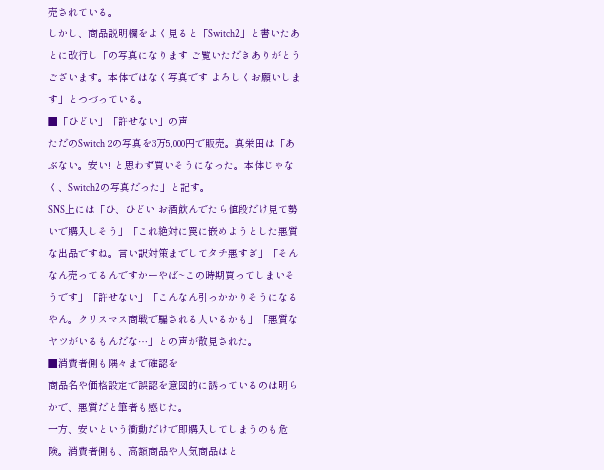売されている。
しかし、商品説明欄をよく見ると「Switch2」と書いたあとに改行し「の写真になります ご覧いただきありがとうございます。本体ではなく写真です よろしくお願いします」とつづっている。
■「ひどい」「許せない」の声
ただのSwitch 2の写真を3万5,000円で販売。真栄田は「あぶない。安い! と思わず買いそうになった。本体じゃなく、Switch2の写真だった」と記す。
SNS上には「ひ、ひどい お酒飲んでたら値段だけ見て勢いで購入しそう」「これ絶対に罠に嵌めようとした悪質な出品ですね。言い訳対策までしてタチ悪すぎ」「そんなん売ってるんですかーやば~この時期買ってしまいそうです」「許せない」「こんなん引っかかりそうになるやん。クリスマス商戦で騙される人いるかも」「悪質なヤツがいるもんだな…」との声が散見された。
■消費者側も隅々まで確認を
商品名や価格設定で誤認を意図的に誘っているのは明らかで、悪質だと筆者も感じた。
一方、安いという衝動だけで即購入してしまうのも危険。消費者側も、高額商品や人気商品はと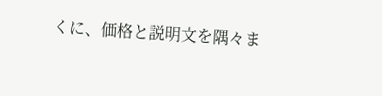くに、価格と説明文を隅々ま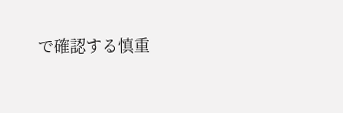で確認する慎重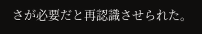さが必要だと再認識させられた。